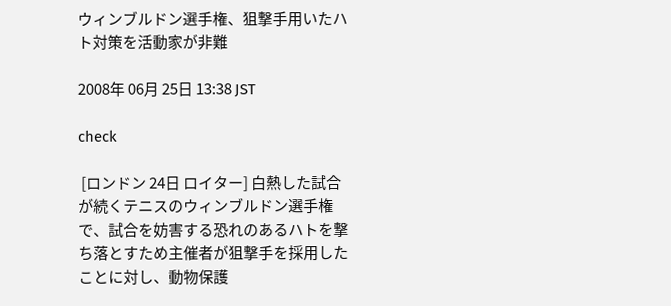ウィンブルドン選手権、狙撃手用いたハト対策を活動家が非難

2008年 06月 25日 13:38 JST

check

 [ロンドン 24日 ロイター] 白熱した試合が続くテニスのウィンブルドン選手権で、試合を妨害する恐れのあるハトを撃ち落とすため主催者が狙撃手を採用したことに対し、動物保護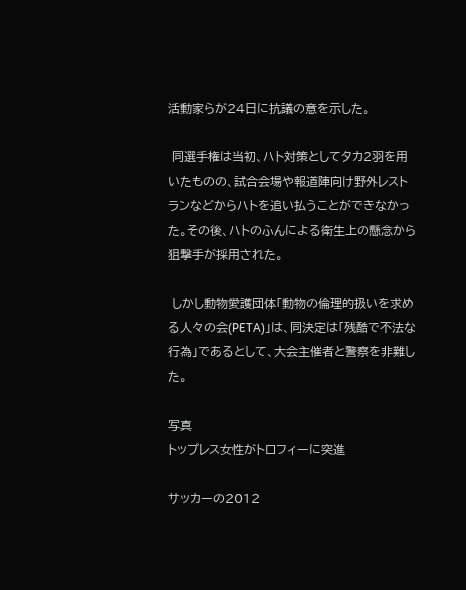活動家らが24日に抗議の意を示した。

 同選手権は当初、ハト対策としてタカ2羽を用いたものの、試合会場や報道陣向け野外レストランなどからハトを追い払うことができなかった。その後、ハトのふんによる衛生上の懸念から狙撃手が採用された。

 しかし動物愛護団体「動物の倫理的扱いを求める人々の会(PETA)」は、同決定は「残酷で不法な行為」であるとして、大会主催者と警察を非難した。

写真
トップレス女性がトロフィーに突進

サッカーの2012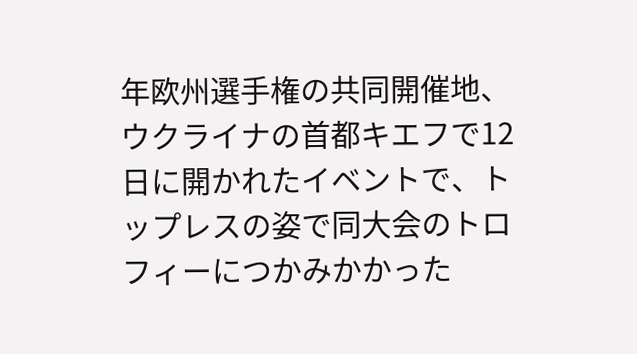年欧州選手権の共同開催地、ウクライナの首都キエフで12日に開かれたイベントで、トップレスの姿で同大会のトロフィーにつかみかかった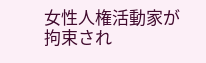女性人権活動家が拘束され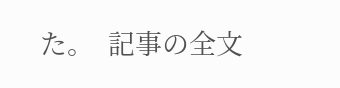た。  記事の全文